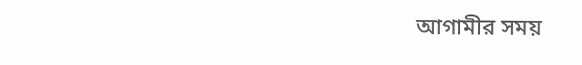আগামীর সময়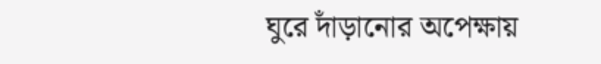ঘুরে দাঁড়ানোর অপেক্ষায়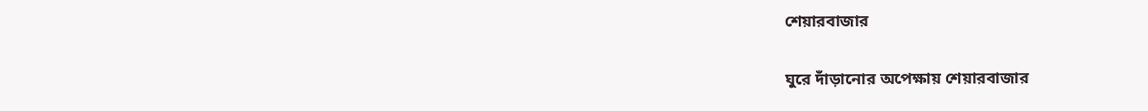শেয়ারবাজার

ঘুরে দাঁড়ানোর অপেক্ষায় শেয়ারবাজার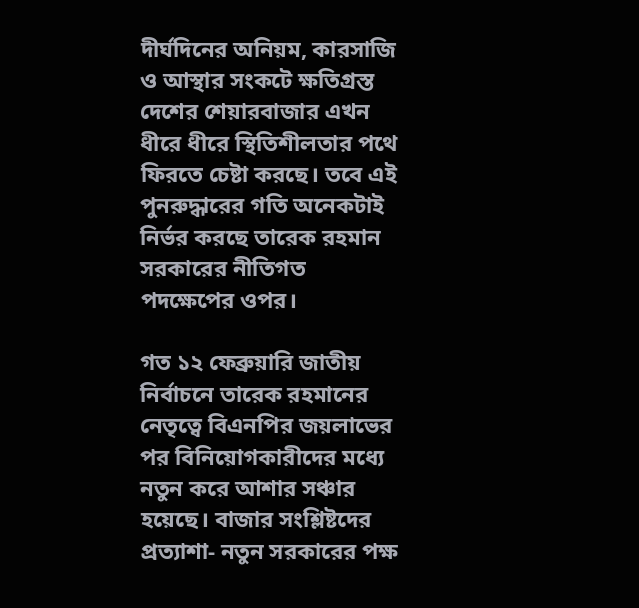দীর্ঘদিনের অনিয়ম, কারসাজি ও আস্থার সংকটে ক্ষতিগ্রস্ত দেশের শেয়ারবাজার এখন ধীরে ধীরে স্থিতিশীলতার পথে ফিরতে চেষ্টা করছে। তবে এই পুনরুদ্ধারের গতি অনেকটাই নির্ভর করছে তারেক রহমান সরকারের নীতিগত পদক্ষেপের ওপর।

গত ১২ ফেব্রুয়ারি জাতীয় নির্বাচনে তারেক রহমানের নেতৃত্বে বিএনপির জয়লাভের পর বিনিয়োগকারীদের মধ্যে নতুন করে আশার সঞ্চার হয়েছে। বাজার সংশ্লিষ্টদের প্রত্যাশা- নতুন সরকারের পক্ষ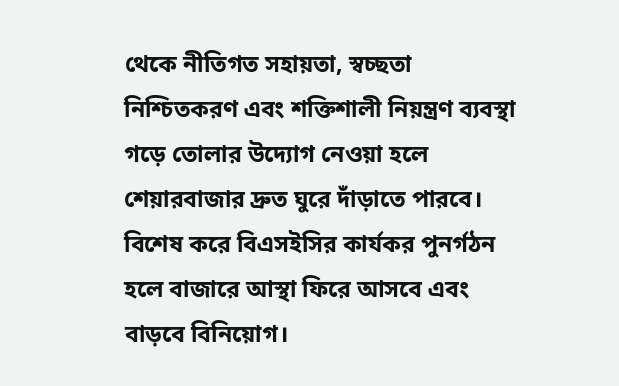থেকে নীতিগত সহায়তা, স্বচ্ছতা নিশ্চিতকরণ এবং শক্তিশালী নিয়ন্ত্রণ ব্যবস্থা গড়ে তোলার উদ্যোগ নেওয়া হলে শেয়ারবাজার দ্রুত ঘুরে দাঁড়াতে পারবে। বিশেষ করে বিএসইসির কার্যকর পুনর্গঠন হলে বাজারে আস্থা ফিরে আসবে এবং বাড়বে বিনিয়োগ।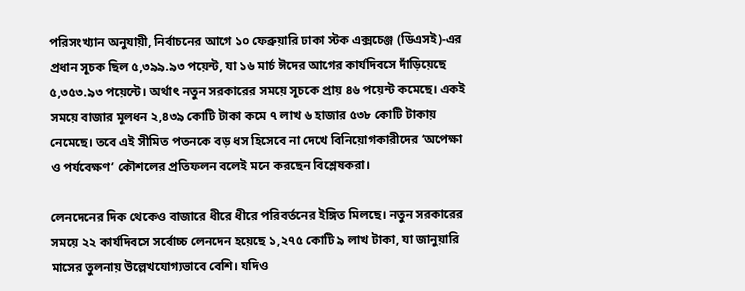পরিসংখ্যান অনুযায়ী, নির্বাচনের আগে ১০ ফেব্রুয়ারি ঢাকা স্টক এক্সচেঞ্জ (ডিএসই)-এর প্রধান সূচক ছিল ৫,৩৯৯.৯৩ পয়েন্ট, যা ১৬ মার্চ ঈদের আগের কার্যদিবসে দাঁড়িয়েছে ৫,৩৫৩.৯৩ পয়েন্টে। অর্থাৎ নতুন সরকারের সময়ে সূচকে প্রায় ৪৬ পয়েন্ট কমেছে। একই সময়ে বাজার মূলধন ২,৪৩৯ কোটি টাকা কমে ৭ লাখ ৬ হাজার ৫৩৮ কোটি টাকায় নেমেছে। তবে এই সীমিত পতনকে বড় ধস হিসেবে না দেখে বিনিয়োগকারীদের ‘অপেক্ষা ও পর্যবেক্ষণ’ কৌশলের প্রতিফলন বলেই মনে করছেন বিশ্লেষকরা।

লেনদেনের দিক থেকেও বাজারে ধীরে ধীরে পরিবর্তনের ইঙ্গিত মিলছে। নতুন সরকারের সময়ে ২২ কার্যদিবসে সর্বোচ্চ লেনদেন হয়েছে ১,২৭৫ কোটি ৯ লাখ টাকা, যা জানুয়ারি মাসের তুলনায় উল্লেখযোগ্যভাবে বেশি। যদিও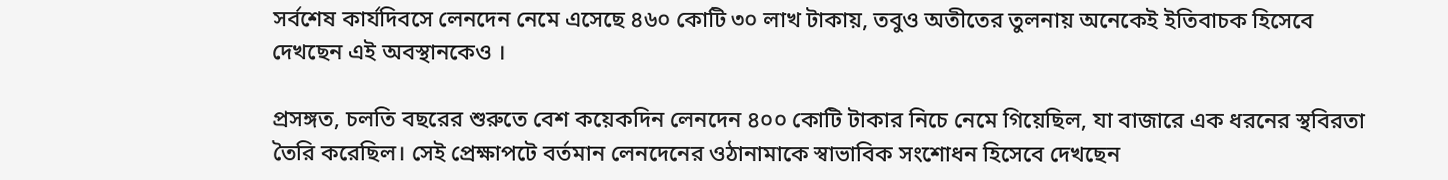সর্বশেষ কার্যদিবসে লেনদেন নেমে এসেছে ৪৬০ কোটি ৩০ লাখ টাকায়, তবুও অতীতের তুলনায় অনেকেই ইতিবাচক হিসেবে দেখছেন এই অবস্থানকেও ।

প্রসঙ্গত, চলতি বছরের শুরুতে বেশ কয়েকদিন লেনদেন ৪০০ কোটি টাকার নিচে নেমে গিয়েছিল, যা বাজারে এক ধরনের স্থবিরতা তৈরি করেছিল। সেই প্রেক্ষাপটে বর্তমান লেনদেনের ওঠানামাকে স্বাভাবিক সংশোধন হিসেবে দেখছেন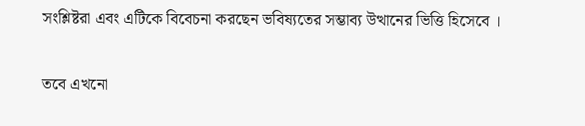সংশ্লিষ্টরা এবং এটিকে বিবেচনা করছেন ভবিষ্যতের সম্ভাব্য উত্থানের ভিত্তি হিসেবে ।

তবে এখনো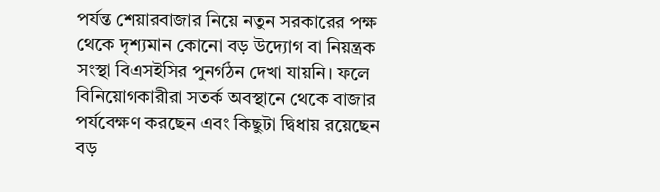পর্যন্ত শেয়ারবাজার নিয়ে নতুন সরকারের পক্ষ থেকে দৃশ্যমান কোনো বড় উদ্যোগ বা নিয়ন্ত্রক সংস্থা বিএসইসির পুনর্গঠন দেখা যায়নি। ফলে বিনিয়োগকারীরা সতর্ক অবস্থানে থেকে বাজার পর্যবেক্ষণ করছেন এবং কিছুটা দ্বিধায় রয়েছেন বড়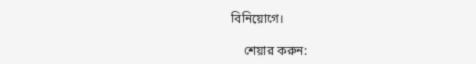বিনিয়োগে।

    শেয়ার করুন: